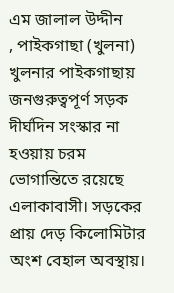এম জালাল উদ্দীন
, পাইকগাছা (খুলনা)
খুলনার পাইকগাছায় জনগুরুত্বপূর্ণ সড়ক দীর্ঘদিন সংস্কার না হওয়ায় চরম ভোগান্তিতে রয়েছে এলাকাবাসী। সড়কের প্রায় দেড় কিলোমিটার অংশ বেহাল অবস্থায়।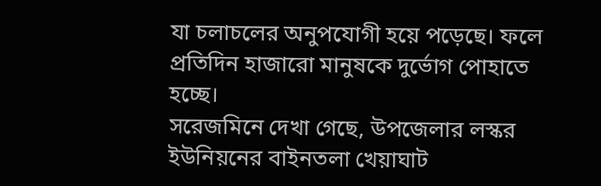যা চলাচলের অনুপযোগী হয়ে পড়েছে। ফলে প্রতিদিন হাজারো মানুষকে দুর্ভোগ পোহাতে হচ্ছে।
সরেজমিনে দেখা গেছে, উপজেলার লস্কর ইউনিয়নের বাইনতলা খেয়াঘাট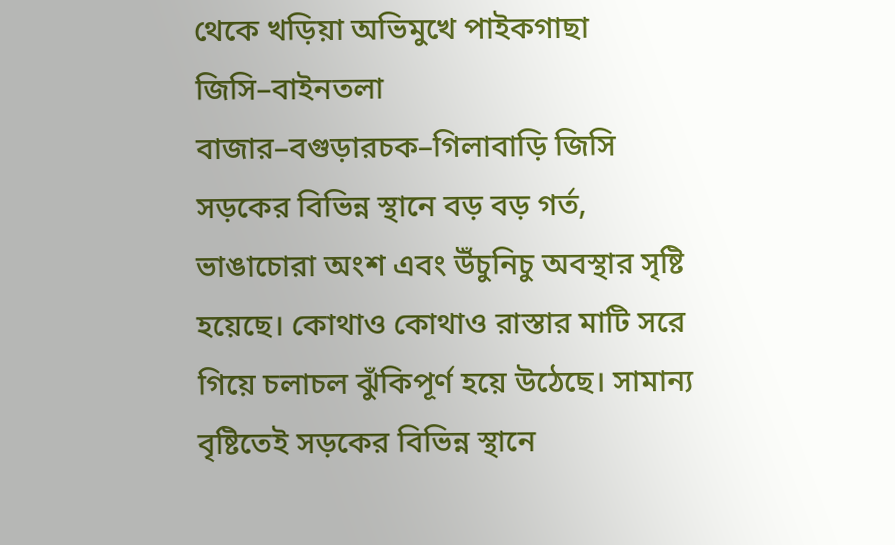থেকে খড়িয়া অভিমুখে পাইকগাছা জিসি–বাইনতলা বাজার–বগুড়ারচক–গিলাবাড়ি জিসি সড়কের বিভিন্ন স্থানে বড় বড় গর্ত, ভাঙাচোরা অংশ এবং উঁচুনিচু অবস্থার সৃষ্টি হয়েছে। কোথাও কোথাও রাস্তার মাটি সরে গিয়ে চলাচল ঝুঁকিপূর্ণ হয়ে উঠেছে। সামান্য বৃষ্টিতেই সড়কের বিভিন্ন স্থানে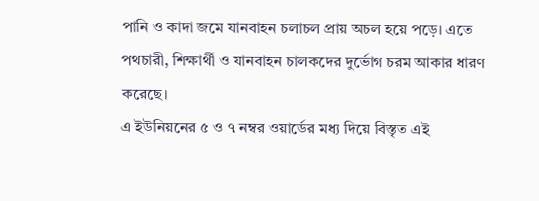পানি ও কাদা জমে যানবাহন চলাচল প্রায় অচল হয়ে পড়ে। এতে পথচারী, শিক্ষার্থী ও যানবাহন চালকদের দুর্ভোগ চরম আকার ধারণ করেছে।
এ ইউনিয়নের ৫ ও ৭ নম্বর ওয়ার্ডের মধ্য দিয়ে বিস্তৃত এই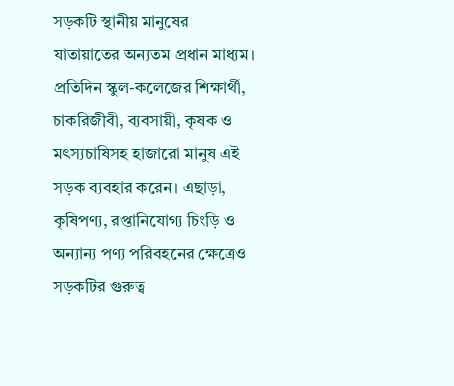সড়কটি স্থানীয় মানুষের যাতায়াতের অন্যতম প্রধান মাধ্যম। প্রতিদিন স্কুল-কলেজের শিক্ষার্থী, চাকরিজীবী, ব্যবসায়ী, কৃষক ও মৎস্যচাষিসহ হাজারো মানুষ এই সড়ক ব্যবহার করেন। এছাড়া, কৃষিপণ্য, রপ্তানিযোগ্য চিংড়ি ও অন্যান্য পণ্য পরিবহনের ক্ষেত্রেও সড়কটির গুরুত্ব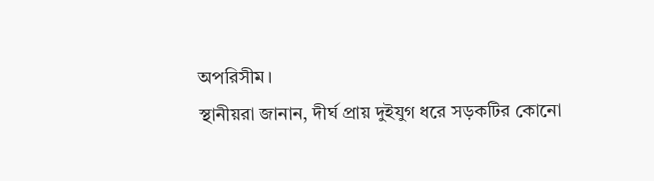অপরিসীম।
স্থানীয়রা জানান, দীর্ঘ প্রায় দুইযুগ ধরে সড়কটির কোনো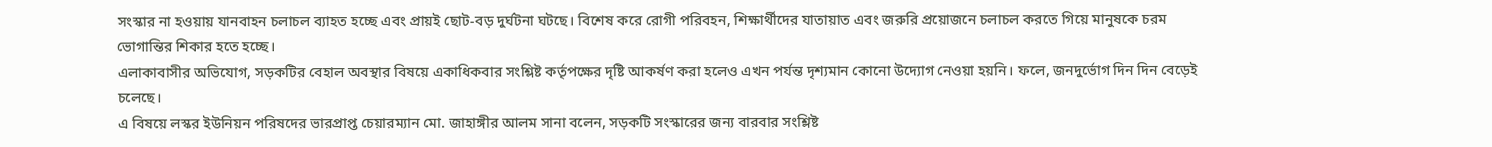সংস্কার না হওয়ায় যানবাহন চলাচল ব্যাহত হচ্ছে এবং প্রায়ই ছোট-বড় দুর্ঘটনা ঘটছে। বিশেষ করে রোগী পরিবহন, শিক্ষার্থীদের যাতায়াত এবং জরুরি প্রয়োজনে চলাচল করতে গিয়ে মানুষকে চরম ভোগান্তির শিকার হতে হচ্ছে।
এলাকাবাসীর অভিযোগ, সড়কটির বেহাল অবস্থার বিষয়ে একাধিকবার সংশ্লিষ্ট কর্তৃপক্ষের দৃষ্টি আকর্ষণ করা হলেও এখন পর্যন্ত দৃশ্যমান কোনো উদ্যোগ নেওয়া হয়নি। ফলে, জনদুর্ভোগ দিন দিন বেড়েই চলেছে।
এ বিষয়ে লস্কর ইউনিয়ন পরিষদের ভারপ্রাপ্ত চেয়ারম্যান মো. জাহাঙ্গীর আলম সানা বলেন, সড়কটি সংস্কারের জন্য বারবার সংশ্লিষ্ট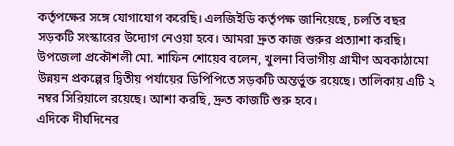কর্তৃপক্ষের সঙ্গে যোগাযোগ করেছি। এলজিইডি কর্তৃপক্ষ জানিয়েছে, চলতি বছর সড়কটি সংস্কারের উদ্যোগ নেওয়া হবে। আমরা দ্রুত কাজ শুরুর প্রত্যাশা করছি।
উপজেলা প্রকৌশলী মো. শাফিন শোয়েব বলেন, খুলনা বিভাগীয় গ্রামীণ অবকাঠামো উন্নয়ন প্রকল্পের দ্বিতীয় পর্যায়ের ডিপিপিতে সড়কটি অন্তর্ভুক্ত রয়েছে। তালিকায় এটি ২ নম্বর সিরিয়ালে রয়েছে। আশা করছি, দ্রুত কাজটি শুরু হবে।
এদিকে দীর্ঘদিনের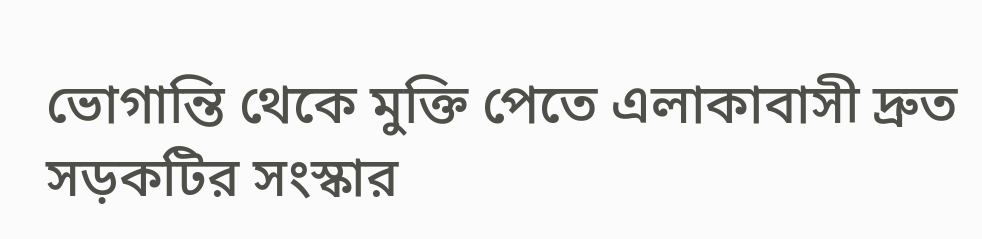ভোগান্তি থেকে মুক্তি পেতে এলাকাবাসী দ্রুত সড়কটির সংস্কার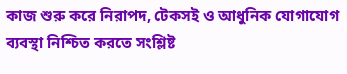কাজ শুরু করে নিরাপদ, টেকসই ও আধুনিক যোগাযোগ ব্যবস্থা নিশ্চিত করতে সংশ্লিষ্ট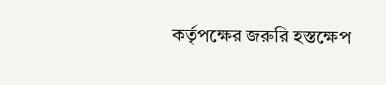কর্তৃপক্ষের জরুরি হস্তক্ষেপ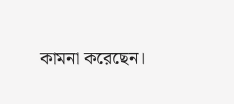কামনা করেছেন।